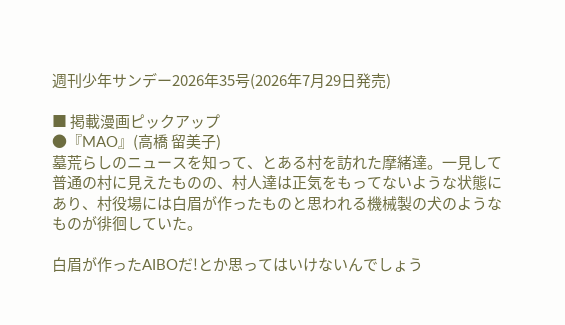週刊少年サンデー2026年35号(2026年7月29日発売)

■ 掲載漫画ピックアップ
●『MAO』(高橋 留美子)
墓荒らしのニュースを知って、とある村を訪れた摩緒達。一見して普通の村に見えたものの、村人達は正気をもってないような状態にあり、村役場には白眉が作ったものと思われる機械製の犬のようなものが徘徊していた。

白眉が作ったAIBOだ!とか思ってはいけないんでしょう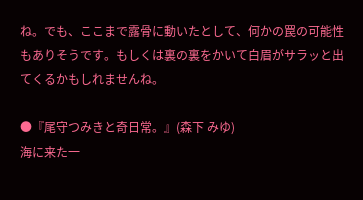ね。でも、ここまで露骨に動いたとして、何かの罠の可能性もありそうです。もしくは裏の裏をかいて白眉がサラッと出てくるかもしれませんね。

●『尾守つみきと奇日常。』(森下 みゆ)
海に来た一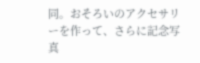同。おそろいのアクセサリーを作って、さらに記念写真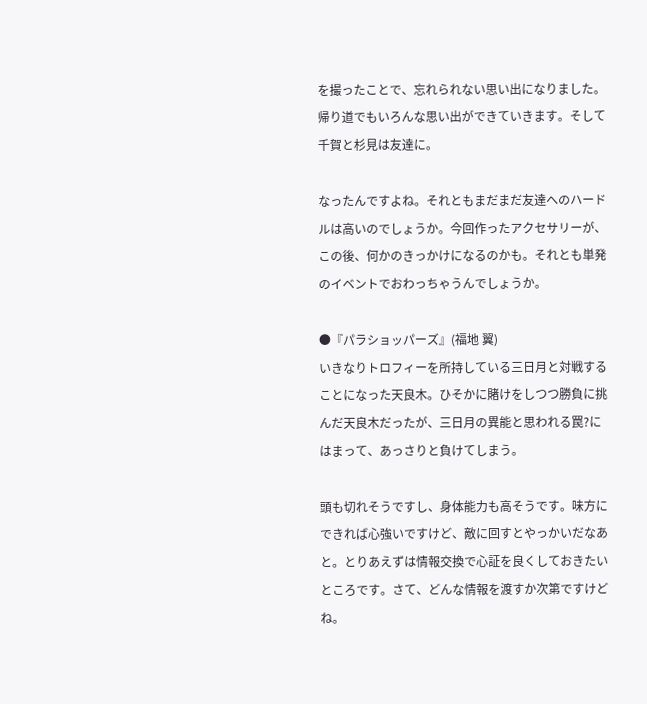を撮ったことで、忘れられない思い出になりました。帰り道でもいろんな思い出ができていきます。そして千賀と杉見は友達に。

なったんですよね。それともまだまだ友達へのハードルは高いのでしょうか。今回作ったアクセサリーが、この後、何かのきっかけになるのかも。それとも単発のイベントでおわっちゃうんでしょうか。

●『パラショッパーズ』(福地 翼)
いきなりトロフィーを所持している三日月と対戦することになった天良木。ひそかに賭けをしつつ勝負に挑んだ天良木だったが、三日月の異能と思われる罠?にはまって、あっさりと負けてしまう。

頭も切れそうですし、身体能力も高そうです。味方にできれば心強いですけど、敵に回すとやっかいだなあと。とりあえずは情報交換で心証を良くしておきたいところです。さて、どんな情報を渡すか次第ですけどね。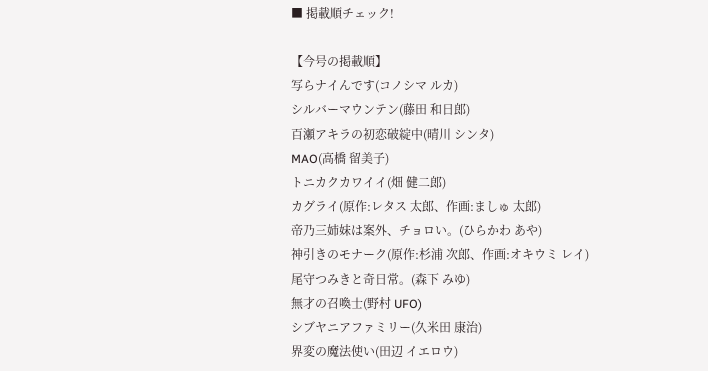■ 掲載順チェック!

【今号の掲載順】
写らナイんです(コノシマ ルカ)
シルバーマウンテン(藤田 和日郎)
百瀬アキラの初恋破綻中(晴川 シンタ)
MAO(高橋 留美子)
トニカクカワイイ(畑 健二郎)
カグライ(原作:レタス 太郎、作画:ましゅ 太郎)
帝乃三姉妹は案外、チョロい。(ひらかわ あや)
神引きのモナーク(原作:杉浦 次郎、作画:オキウミ レイ)
尾守つみきと奇日常。(森下 みゆ)
無才の召喚士(野村 UFO)
シブヤニアファミリー(久米田 康治)
界変の魔法使い(田辺 イエロウ)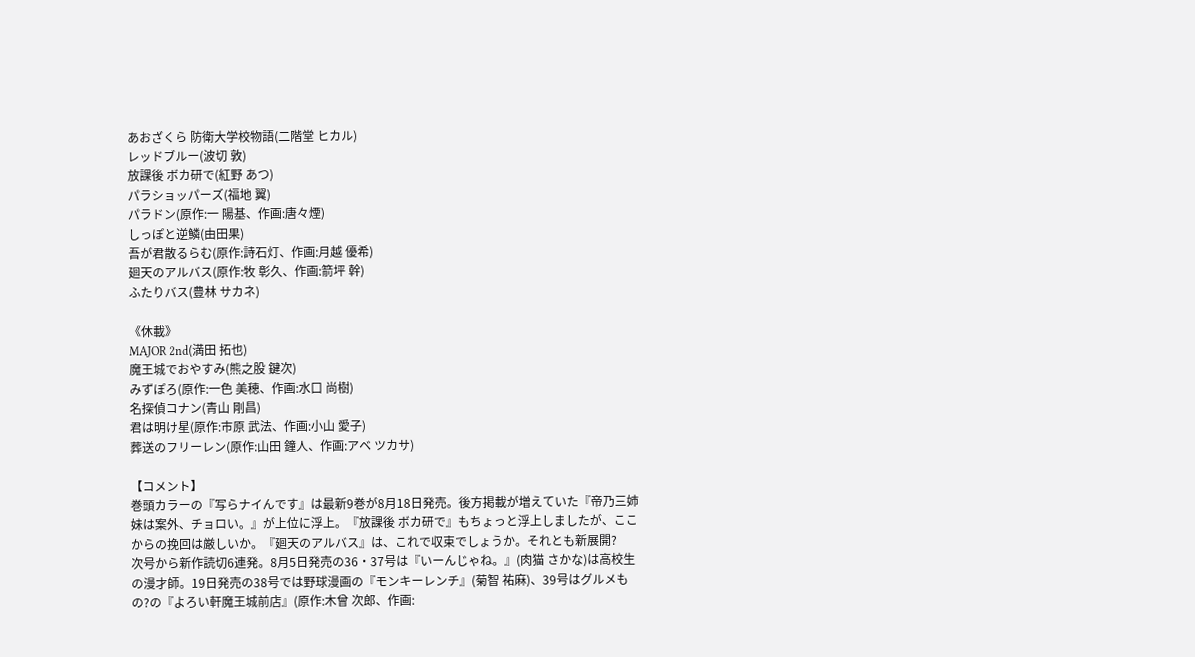あおざくら 防衛大学校物語(二階堂 ヒカル)
レッドブルー(波切 敦)
放課後 ボカ研で(紅野 あつ)
パラショッパーズ(福地 翼)
パラドン(原作:一 陽基、作画:唐々煙)
しっぽと逆鱗(由田果)
吾が君散るらむ(原作:詩石灯、作画:月越 優希)
廻天のアルバス(原作:牧 彰久、作画:箭坪 幹)
ふたりバス(豊林 サカネ)

《休載》
MAJOR 2nd(満田 拓也)
魔王城でおやすみ(熊之股 鍵次)
みずぽろ(原作:一色 美穂、作画:水口 尚樹)
名探偵コナン(青山 剛昌)
君は明け星(原作:市原 武法、作画:小山 愛子)
葬送のフリーレン(原作:山田 鐘人、作画:アベ ツカサ)

【コメント】
巻頭カラーの『写らナイんです』は最新9巻が8月18日発売。後方掲載が増えていた『帝乃三姉妹は案外、チョロい。』が上位に浮上。『放課後 ボカ研で』もちょっと浮上しましたが、ここからの挽回は厳しいか。『廻天のアルバス』は、これで収束でしょうか。それとも新展開?
次号から新作読切6連発。8月5日発売の36・37号は『いーんじゃね。』(肉猫 さかな)は高校生の漫才師。19日発売の38号では野球漫画の『モンキーレンチ』(菊智 祐麻)、39号はグルメもの?の『よろい軒魔王城前店』(原作:木曾 次郎、作画: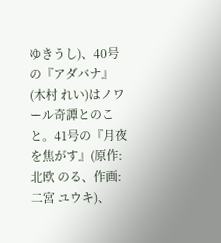ゆきうし)、40号の『アダバナ』(木村 れい)はノワール奇譚とのこと。41号の『月夜を焦がす』(原作:北欧 のる、作画:二宮 ユウキ)、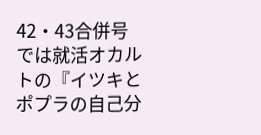42・43合併号では就活オカルトの『イツキとポプラの自己分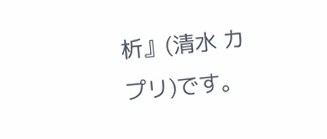析』(清水 カプリ)です。